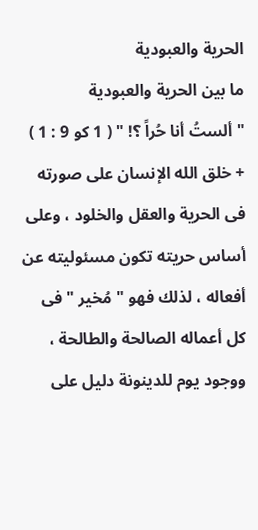الحرية والعبودية
ما بين الحرية والعبودية
" ألستُ أنا حُراً ؟! " ( 1 كو 9 : 1 )
+ خلق الله الإنسان على صورته فى الحرية والعقل والخلود ، وعلى أساس حريته تكون مسئوليته عن أفعاله ، لذلك فهو " مُخير " فى كل أعماله الصالحة والطالحة ، ووجود يوم للدينونة دليل على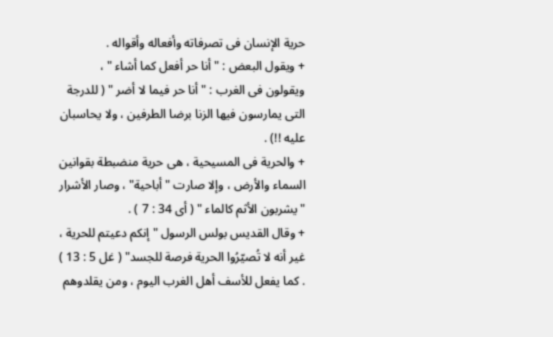حرية الإنسان فى تصرفاته وأفعاله وأقواله .
+ ويقول البعض : " أنا حر أفعل كما أشاء " ، ويقولون فى الغرب : " أنا حر فيما لا أضر " ( للدرجة التى يمارسون فيها الزنا برضا الطرفين ، ولا يحاسبان عليه !!) .
+ والحرية فى المسيحية ، هى حرية منضبطة بقوانين السماء والأرض ، وإلا صارت " أباحية" ، وصار الأشرار " يشربون الأثم كالماء " ( أى 34 : 7 ) .
+ وقال القديس بولس الرسول " إنكم دعيتم للحرية ، غير أنه لا تُصيّرُوا الحرية فرصة للجسد" ( غل 5 : 13 ) . كما يفعل للأسف أهل الغرب اليوم ، ومن يقلدوهم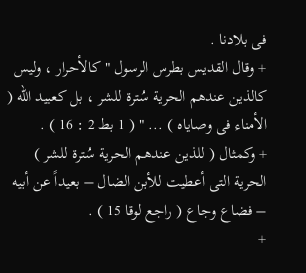فى بلادنا .
+ وقال القديس بطرس الرسول " كالأحرار ، وليس كالذين عندهم الحرية سُترة للشر ، بل كعبيد الله ( الأمناء فى وصاياه ) ... " ( 1 بط 2 : 16 ) .
+ وكمثال ( للذين عندهم الحرية سُترة للشر ) الحرية التى أعطيت للأبن الضال – بعيداً عن أبيه – فضاع وجاع ( راجع لوقا 15 ) .
+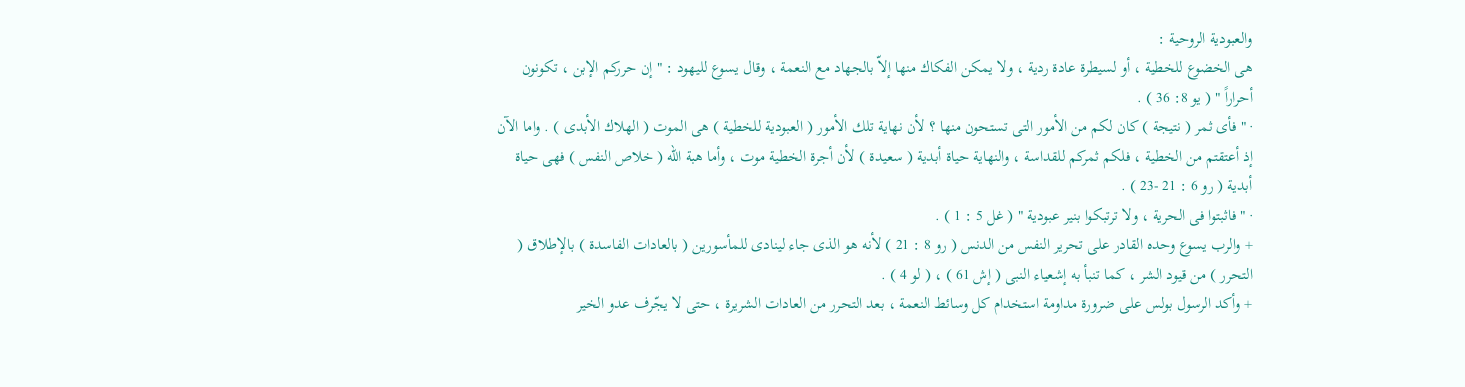والعبودية الروحية :
هى الخضوع للخطية ، أو لسيطرة عادة ردية ، ولا يمكن الفكاك منها إلاّ بالجهاد مع النعمة ، وقال يسوع لليهود : " إن حرركم الإبن ، تكونون أحراراً " ( يو 8: 36 ) .
· " فأى ثمر ( نتيجة ) كان لكم من الأمور التى تستحون منها ؟ لأن نهاية تلك الأمور ( العبودية للخطية ) هى الموت ( الهلاك الأبدى ) . واما الآن إذ أعتقتم من الخطية ، فلكم ثمركم للقداسة ، والنهاية حياة أبدية ( سعيدة ) لأن أجرة الخطية موت ، وأما هبة الله ( خلاص النفس ) فهى حياة أبدية ( رو 6 : 21 -23 ) .
· " فاثبتوا فى الحرية ، ولا ترتبكوا بنير عبودية " ( غل 5 : 1 ) .
+ والرب يسوع وحده القادر على تحرير النفس من الدنس ( رو 8 : 21 ) لأنه هو الذى جاء لينادى للمأسورين ( بالعادات الفاسدة ) بالإطلاق ( التحرر ) من قيود الشر ، كما تنبأ به إشعياء النبى ( إش 61 ) ، ( لو 4 ) .
+ وأكد الرسول بولس على ضرورة مداومة استخدام كل وسائط النعمة ، بعد التحرر من العادات الشريرة ، حتى لا يجّرف عدو الخير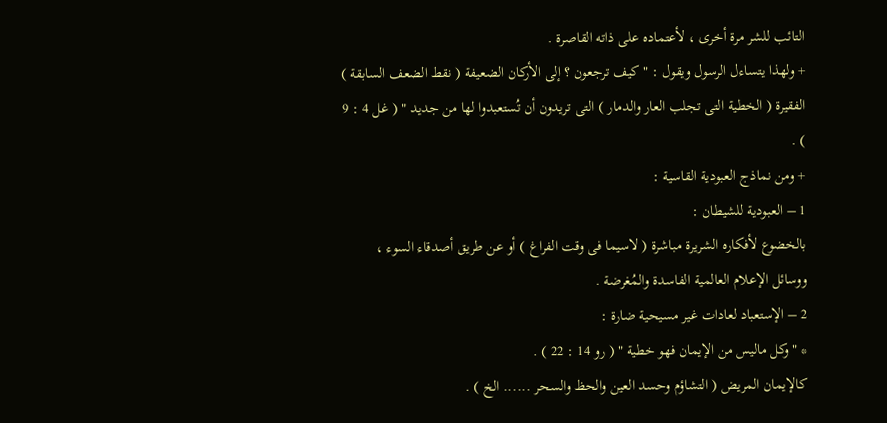التائب للشر مرة أخرى ، لأعتماده على ذاته القاصرة .
+ ولهذا يتساءل الرسول ويقول : " كيف ترجعون ؟ إلى الأركان الضعيفة ( نقط الضعف السابقة ) الفقيرة ( الخطية التى تجلب العار والدمار ) التى تريدون أن تُستعبدوا لها من جديد " ( غل 4 : 9 ) .
+ ومن نماذج العبودية القاسية :
1 – العبودية للشيطان :
بالخضوع لأفكاره الشريرة مباشرة ( لاسيما فى وقت الفراغ ) أو عن طريق أصدقاء السوء ، ووسائل الإعلام العالمية الفاسدة والمُغرضة .
2 – الإستعباد لعادات غير مسيحية ضارة :
* " وكل ماليس من الإيمان فهو خطية " ( رو 14 : 22 ) .
كالإيمان المريض ( التشاؤم وحسد العين والحظ والسحر ...... الخ ) .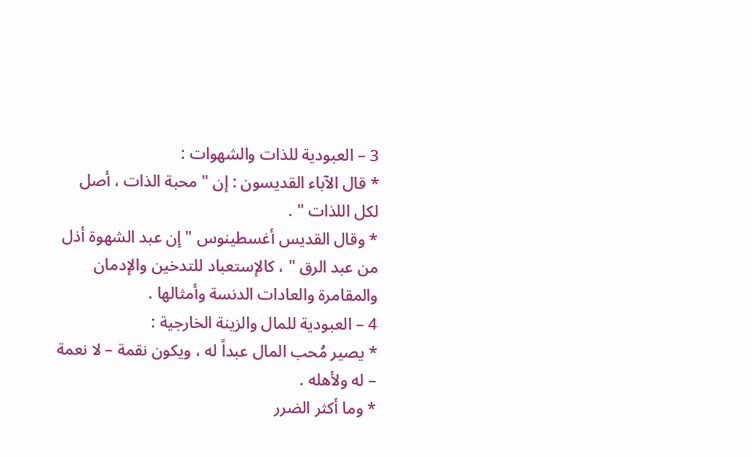3 – العبودية للذات والشهوات :
* قال الآباء القديسون : إن " محبة الذات ، أصل لكل اللذات " .
* وقال القديس أغسطينوس " إن عبد الشهوة أذل من عبد الرق " ، كالإستعباد للتدخين والإدمان والمقامرة والعادات الدنسة وأمثالها .
4 – العبودية للمال والزينة الخارجية :
* يصير مُحب المال عبداً له ، ويكون نقمة – لا نعمة – له ولأهله .
* وما أكثر الضرر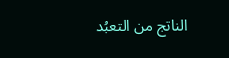الناتج من التعبُد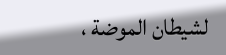لشيطان الموضة ،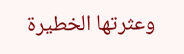وعثرتها الخطيرة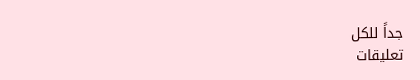جداً للكل
تعليقات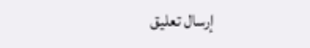إرسال تعليق